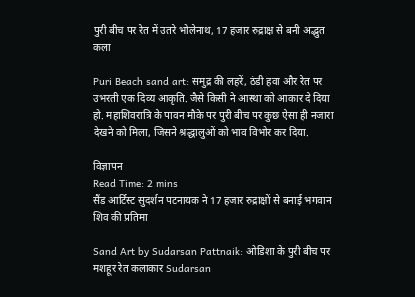पुरी बीच पर रेत में उतरे भोलेनाथ, 17 हजार रुद्राक्ष से बनी अद्भुत कला

Puri Beach sand art: समुद्र की लहरें, ठंडी हवा और रेत पर उभरती एक दिव्य आकृति. जैसे किसी ने आस्था को आकार दे दिया हो. महाशिवरात्रि के पावन मौके पर पुरी बीच पर कुछ ऐसा ही नजारा देखने को मिला, जिसने श्रद्धालुओं को भाव विभोर कर दिया.

विज्ञापन
Read Time: 2 mins
सैंड आर्टिस्ट सुदर्शन पटनायक ने 17 हजार रुद्राक्षों से बनाई भगवान शिव की प्रतिमा

Sand Art by Sudarsan Pattnaik: ओडिशा के पुरी बीच पर मशहूर रेत कलाकार Sudarsan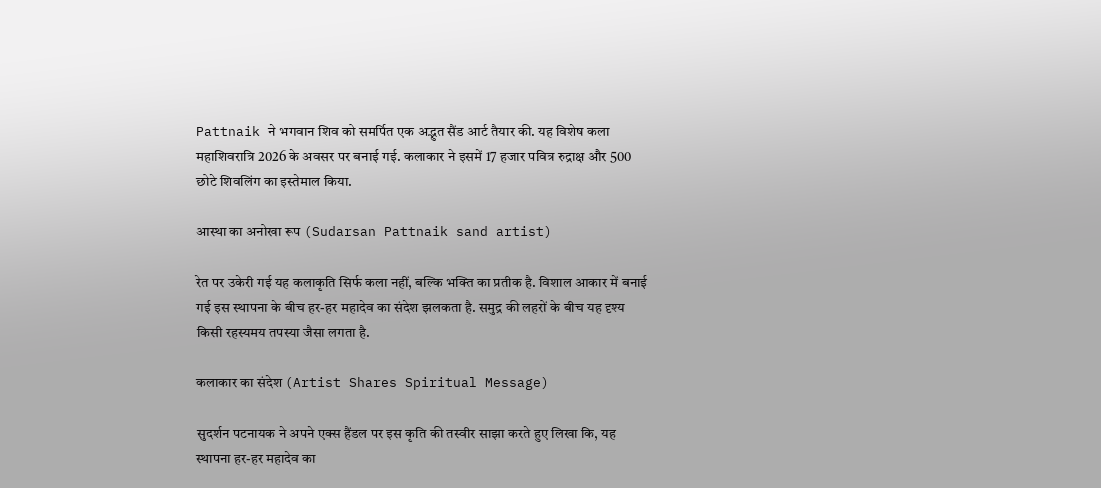Pattnaik ने भगवान शिव को समर्पित एक अद्भुत सैंड आर्ट तैयार की. यह विशेष कला महाशिवरात्रि 2026 के अवसर पर बनाई गई. कलाकार ने इसमें 17 हजार पवित्र रुद्राक्ष और 500 छोटे शिवलिंग का इस्तेमाल किया.

आस्था का अनोखा रूप (Sudarsan Pattnaik sand artist)

रेत पर उकेरी गई यह कलाकृति सिर्फ कला नहीं, बल्कि भक्ति का प्रतीक है. विशाल आकार में बनाई गई इस स्थापना के बीच हर-हर महादेव का संदेश झलकता है. समुद्र की लहरों के बीच यह दृश्य किसी रहस्यमय तपस्या जैसा लगता है.

कलाकार का संदेश (Artist Shares Spiritual Message)

सुदर्शन पटनायक ने अपने एक्स हैंडल पर इस कृति की तस्वीर साझा करते हुए लिखा कि, यह स्थापना हर-हर महादेव का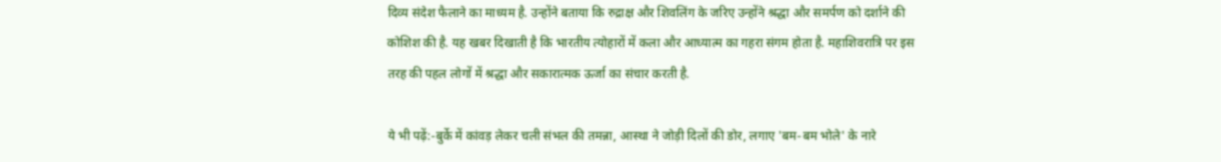दिव्य संदेश फैलाने का माध्यम है. उन्होंने बताया कि रुद्राक्ष और शिवलिंग के जरिए उन्होंने श्रद्धा और समर्पण को दर्शाने की कोशिश की है. यह खबर दिखाती है कि भारतीय त्योहारों में कला और आध्यात्म का गहरा संगम होता है. महाशिवरात्रि पर इस तरह की पहल लोगों में श्रद्धा और सकारात्मक ऊर्जा का संचार करती है.

ये भी पढ़ें:-बुर्के में कांवड़ लेकर चली संभल की तमन्ना, आस्था ने जोड़ी दिलों की डोर, लगाए 'बम-बम भोले' के नारे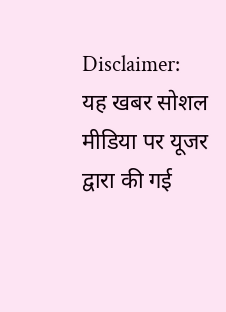Disclaimer: यह खबर सोशल मीडिया पर यूजर द्वारा की गई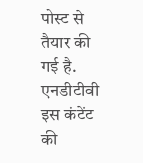पोस्ट से तैयार की गई है. एनडीटीवी इस कंटेंट की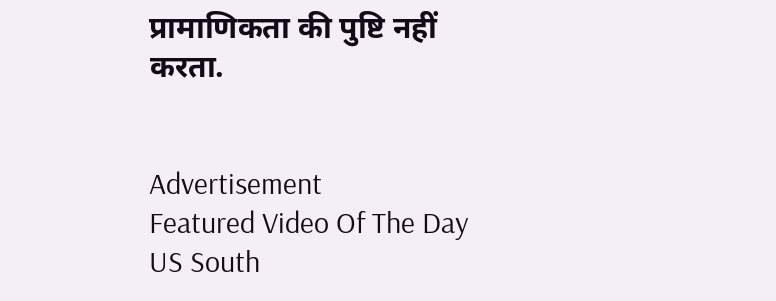प्रामाणिकता की पुष्टि नहीं करता.


Advertisement
Featured Video Of The Day
US South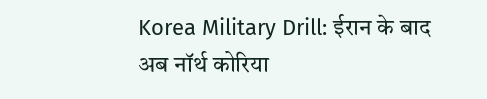Korea Military Drill: ईरान के बाद अब नॉर्थ कोरिया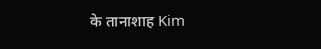के तानाशाह Kim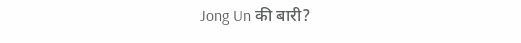Jong Un की बारी?